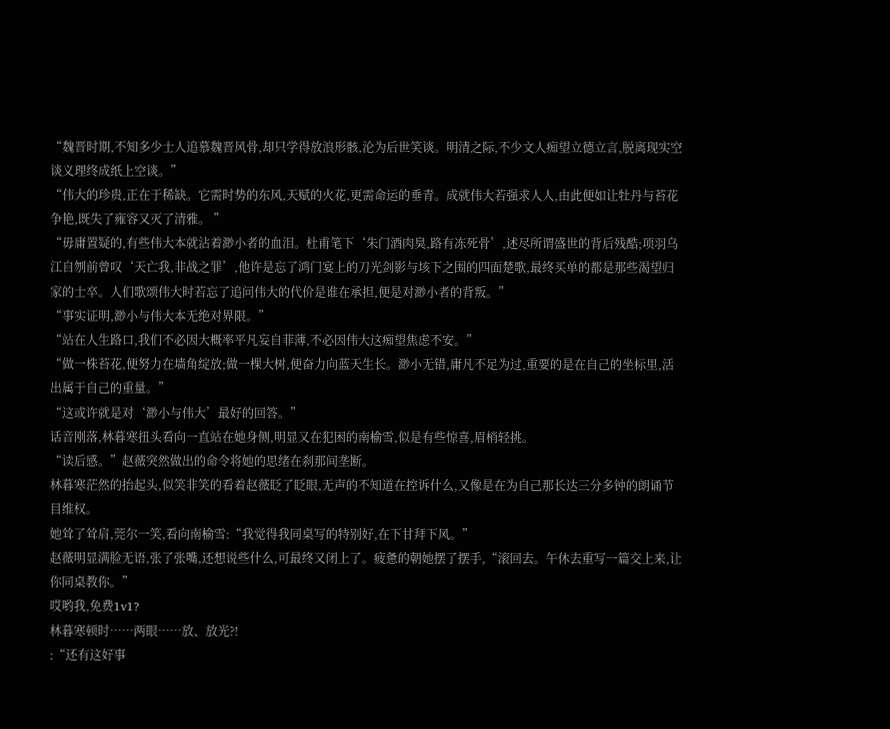“魏晋时期,不知多少士人追慕魏晋风骨,却只学得放浪形骸,沦为后世笑谈。明清之际,不少文人痴望立德立言,脱离现实空谈义理终成纸上空谈。”
“伟大的珍贵,正在于稀缺。它需时势的东风,天赋的火花,更需命运的垂青。成就伟大若强求人人,由此便如让牡丹与苔花争艳,既失了雍容又灭了清雅。 ”
“毋庸置疑的,有些伟大本就沾着渺小者的血泪。杜甫笔下‘朱门酒肉臭,路有冻死骨’,述尽所谓盛世的背后残酷;项羽乌江自刎前曾叹‘天亡我,非战之罪’,他许是忘了鸿门宴上的刀光剑影与垓下之围的四面楚歌,最终买单的都是那些渴望归家的士卒。人们歌颂伟大时若忘了追问伟大的代价是谁在承担,便是对渺小者的背叛。”
“事实证明,渺小与伟大本无绝对界限。”
“站在人生路口,我们不必因大概率平凡妄自菲薄,不必因伟大这痴望焦虑不安。”
“做一株苔花,便努力在墙角绽放;做一棵大树,便奋力向蓝天生长。渺小无错,庸凡不足为过,重要的是在自己的坐标里,活出属于自己的重量。”
“这或许就是对‘渺小与伟大’最好的回答。”
话音刚落,林暮寒扭头看向一直站在她身侧,明显又在犯困的南榆雪,似是有些惊喜,眉梢轻挑。
“读后感。”赵薇突然做出的命令将她的思绪在刹那间垄断。
林暮寒茫然的抬起头,似笑非笑的看着赵薇眨了眨眼,无声的不知道在控诉什么,又像是在为自己那长达三分多钟的朗诵节目维权。
她耸了耸肩,莞尔一笑,看向南榆雪:“我觉得我同桌写的特别好,在下甘拜下风。”
赵薇明显满脸无语,张了张嘴,还想说些什么,可最终又闭上了。疲惫的朝她摆了摆手,“滚回去。午休去重写一篇交上来,让你同桌教你。”
哎哟我,免费1v1?
林暮寒顿时……两眼……放、放光?!
:“还有这好事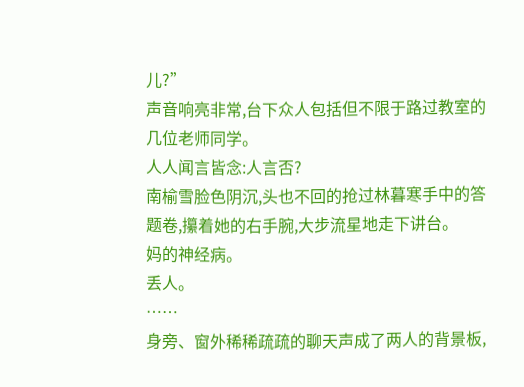儿?”
声音响亮非常,台下众人包括但不限于路过教室的几位老师同学。
人人闻言皆念:人言否?
南榆雪脸色阴沉,头也不回的抢过林暮寒手中的答题卷,攥着她的右手腕,大步流星地走下讲台。
妈的神经病。
丢人。
……
身旁、窗外稀稀疏疏的聊天声成了两人的背景板,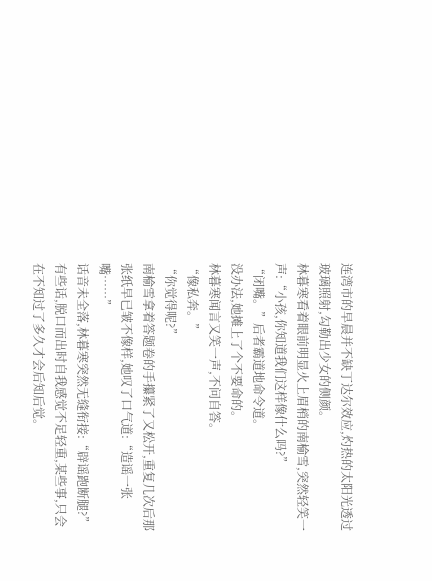连湾市的早晨并不缺丁达尔效应,灼热的太阳光透过玻璃照射,勾勒出少女的侧颜。
林暮寒看着眼前明显火上眉梢的南榆雪,突然轻笑一声:“小孩,你知道我们这样像什么吗?”
“闭嘴。”后者霸道地命令道。
没办法,她摊上了个不要命的。
林暮寒闻言又笑一声,不问自答。
“像私奔。”
“你觉得呢?”
南榆雪拿着答题卷的手攥紧了又松开,重复几次后那张纸早已皱不像样,她叹了口气道:“造谣一张嘴……”
话音未全落,林暮寒突然无缝衔接:“辟谣跑断腿?”
有些话,脱口而出时自我感觉不足轻重,某些事,只会在不知过了多久才会后知后觉。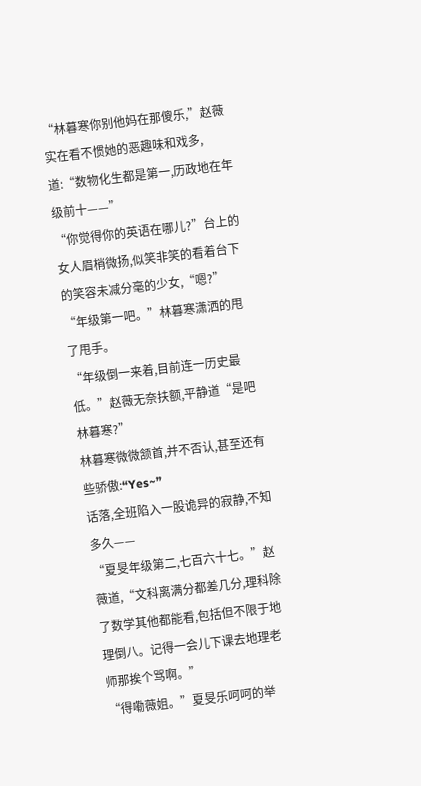“林暮寒你别他妈在那傻乐,”赵薇实在看不惯她的恶趣味和戏多,道:“数物化生都是第一,历政地在年级前十——”
“你觉得你的英语在哪儿?”台上的女人眉梢微扬,似笑非笑的看着台下的笑容未减分毫的少女,“嗯?”
“年级第一吧。”林暮寒潇洒的甩了甩手。
“年级倒一来着,目前连一历史最低。”赵薇无奈扶额,平静道“是吧林暮寒?”
林暮寒微微颔首,并不否认,甚至还有些骄傲:“Yes~”
话落,全班陷入一股诡异的寂静,不知多久——
“夏旻年级第二,七百六十七。”赵薇道,“文科离满分都差几分,理科除了数学其他都能看,包括但不限于地理倒八。记得一会儿下课去地理老师那挨个骂啊。”
“得嘞薇姐。”夏旻乐呵呵的举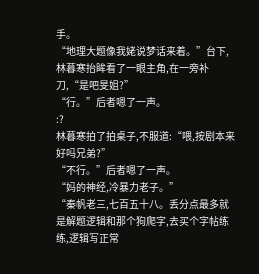手。
“地理大题像我姥说梦话来着。”台下,林暮寒抬眸看了一眼主角,在一旁补刀,“是吧旻姐?”
“行。”后者嗯了一声。
:?
林暮寒拍了拍桌子,不服道:“喂,按剧本来好吗兄弟?”
“不行。”后者嗯了一声。
“妈的神经,冷暴力老子。”
“秦帆老三,七百五十八。丢分点最多就是解题逻辑和那个狗爬字,去买个字帖练练,逻辑写正常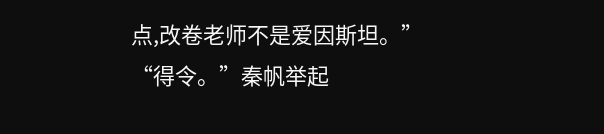点,改卷老师不是爱因斯坦。”
“得令。”秦帆举起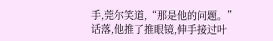手,莞尔笑道,“那是他的问题。”
话落,他推了推眼镜,伸手接过叶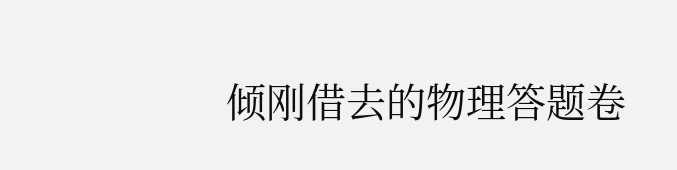倾刚借去的物理答题卷